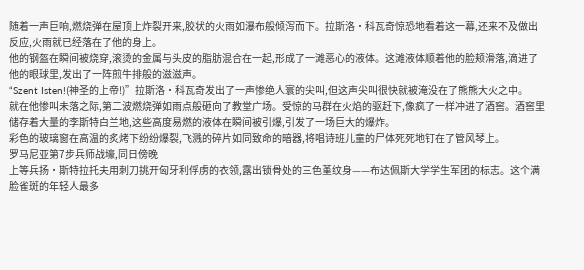随着一声巨响,燃烧弹在屋顶上炸裂开来,胶状的火雨如瀑布般倾泻而下。拉斯洛·科瓦奇惊恐地看着这一幕,还来不及做出反应,火雨就已经落在了他的身上。
他的钢盔在瞬间被烧穿,滚烫的金属与头皮的脂肪混合在一起,形成了一滩恶心的液体。这滩液体顺着他的脸颊滑落,滴进了他的眼球里,发出了一阵煎牛排般的滋滋声。
“Szent Isten!(神圣的上帝!)”拉斯洛·科瓦奇发出了一声惨绝人寰的尖叫,但这声尖叫很快就被淹没在了熊熊大火之中。
就在他惨叫未落之际,第二波燃烧弹如雨点般砸向了教堂广场。受惊的马群在火焰的驱赶下,像疯了一样冲进了酒窖。酒窖里储存着大量的李斯特白兰地,这些高度易燃的液体在瞬间被引爆,引发了一场巨大的爆炸。
彩色的玻璃窗在高温的炙烤下纷纷爆裂,飞溅的碎片如同致命的暗器,将唱诗班儿童的尸体死死地钉在了管风琴上。
罗马尼亚第7步兵师战壕,同日傍晚
上等兵扬·斯特拉托夫用刺刀挑开匈牙利俘虏的衣领,露出锁骨处的三色堇纹身——布达佩斯大学学生军团的标志。这个满脸雀斑的年轻人最多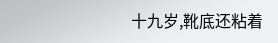十九岁,靴底还粘着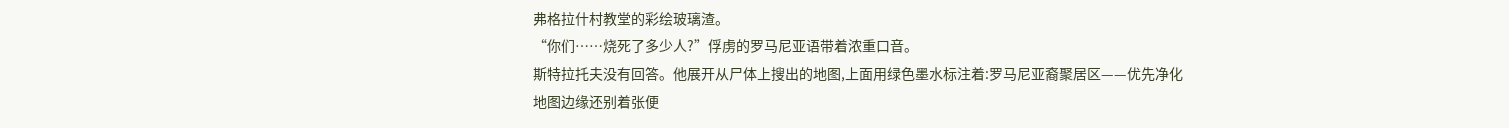弗格拉什村教堂的彩绘玻璃渣。
“你们……烧死了多少人?”俘虏的罗马尼亚语带着浓重口音。
斯特拉托夫没有回答。他展开从尸体上搜出的地图,上面用绿色墨水标注着:罗马尼亚裔聚居区——优先净化
地图边缘还别着张便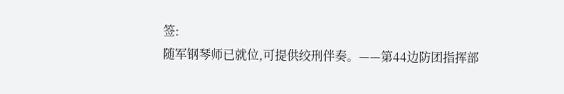签:
随军钢琴师已就位,可提供绞刑伴奏。——第44边防团指挥部